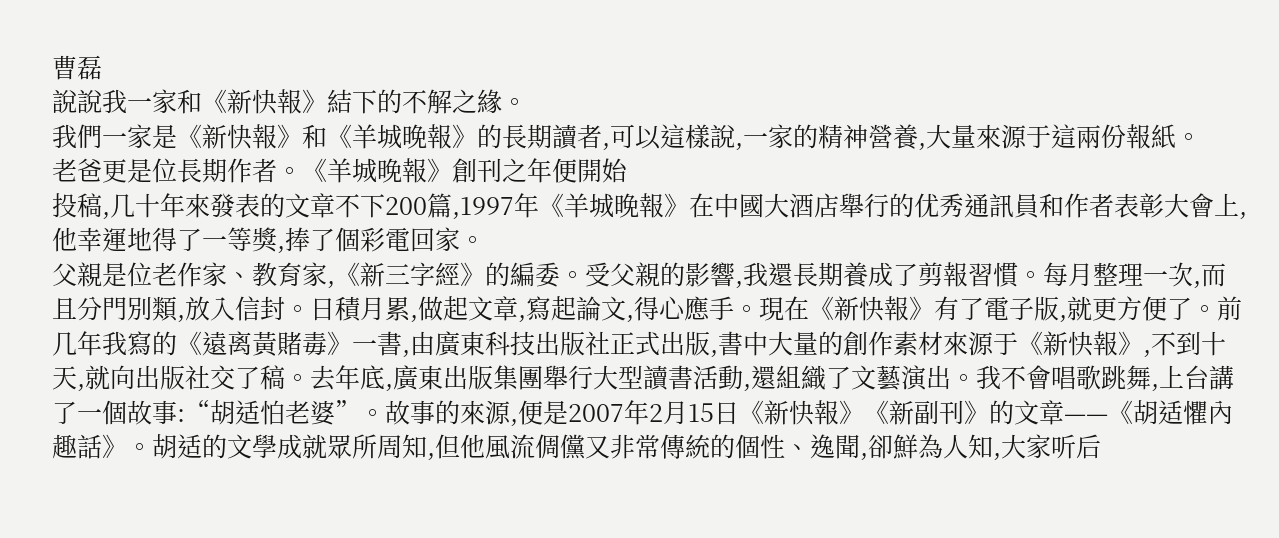曹磊
說說我一家和《新快報》結下的不解之緣。
我們一家是《新快報》和《羊城晚報》的長期讀者,可以這樣說,一家的精神營養,大量來源于這兩份報紙。
老爸更是位長期作者。《羊城晚報》創刊之年便開始
投稿,几十年來發表的文章不下200篇,1997年《羊城晚報》在中國大酒店舉行的优秀通訊員和作者表彰大會上,他幸運地得了一等獎,捧了個彩電回家。
父親是位老作家、教育家,《新三字經》的編委。受父親的影響,我還長期養成了剪報習慣。每月整理一次,而且分門別類,放入信封。日積月累,做起文章,寫起論文,得心應手。現在《新快報》有了電子版,就更方便了。前几年我寫的《遠离黃賭毒》一書,由廣東科技出版社正式出版,書中大量的創作素材來源于《新快報》,不到十天,就向出版社交了稿。去年底,廣東出版集團舉行大型讀書活動,還組織了文藝演出。我不會唱歌跳舞,上台講了一個故事:“胡适怕老婆”。故事的來源,便是2007年2月15日《新快報》《新副刊》的文章——《胡适懼內趣話》。胡适的文學成就眾所周知,但他風流倜儻又非常傳統的個性、逸聞,卻鮮為人知,大家听后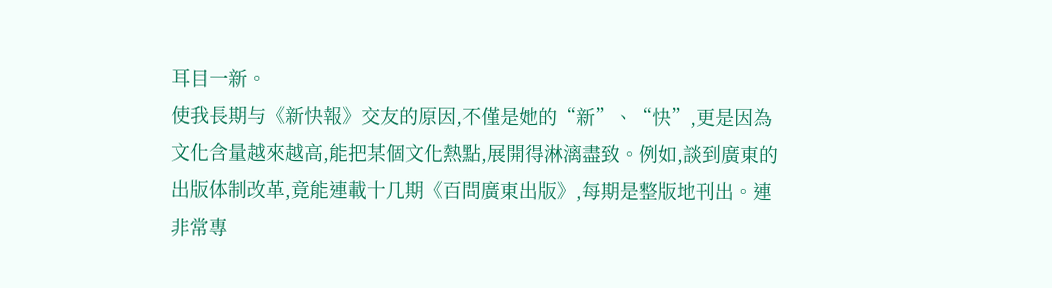耳目一新。
使我長期与《新快報》交友的原因,不僅是她的“新”、“快”,更是因為文化含量越來越高,能把某個文化熱點,展開得淋漓盡致。例如,談到廣東的出版体制改革,竟能連載十几期《百問廣東出版》,每期是整版地刊出。連非常專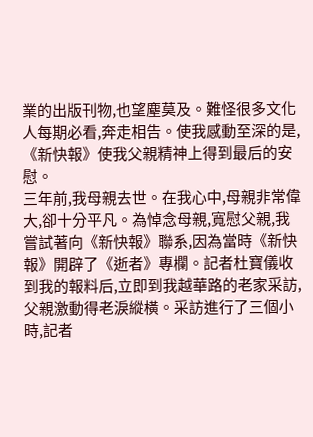業的出版刊物,也望塵莫及。難怪很多文化人每期必看,奔走相告。使我感動至深的是,《新快報》使我父親精神上得到最后的安慰。
三年前,我母親去世。在我心中,母親非常偉大,卻十分平凡。為悼念母親,寬慰父親,我嘗試著向《新快報》聯系,因為當時《新快報》開辟了《逝者》專欄。記者杜寶儀收到我的報料后,立即到我越華路的老家采訪,父親激動得老淚縱橫。采訪進行了三個小時,記者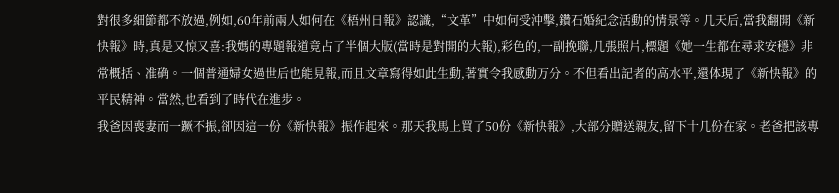對很多細節都不放過,例如,60年前兩人如何在《梧州日報》認識,“文革”中如何受沖擊,鑽石婚紀念活動的情景等。几天后,當我翻開《新快報》時,真是又惊又喜:我媽的專題報道竟占了半個大版(當時是對開的大報),彩色的,一副挽聯,几張照片,標題《她一生都在尋求安穩》非常概括、准确。一個普通婦女過世后也能見報,而且文章寫得如此生動,著實令我感動万分。不但看出記者的高水平,還体現了《新快報》的平民精神。當然,也看到了時代在進步。
我爸因喪妻而一蹶不振,卻因這一份《新快報》振作起來。那天我馬上買了50份《新快報》,大部分贈送親友,留下十几份在家。老爸把該專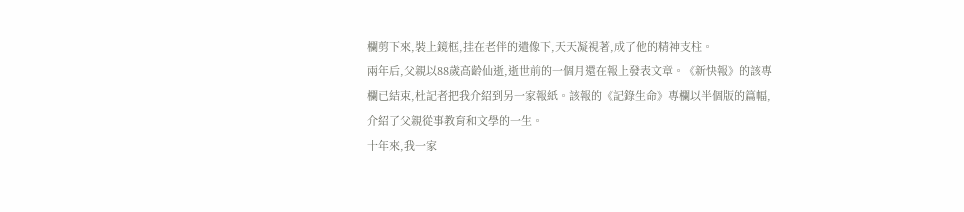欄剪下來,裝上鏡框,挂在老伴的遺像下,天天凝視著,成了他的精神支柱。
兩年后,父親以88歲高齡仙逝,逝世前的一個月還在報上發表文章。《新快報》的該專欄已結束,杜記者把我介紹到另一家報紙。該報的《記錄生命》專欄以半個版的篇幅,介紹了父親從事教育和文學的一生。
十年來,我一家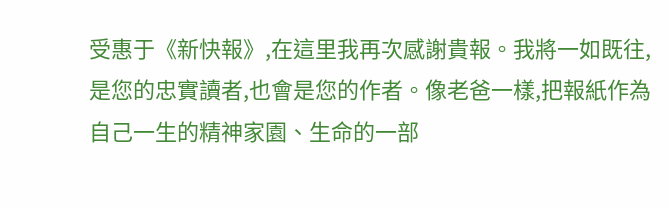受惠于《新快報》,在這里我再次感謝貴報。我將一如既往,是您的忠實讀者,也會是您的作者。像老爸一樣,把報紙作為自己一生的精神家園、生命的一部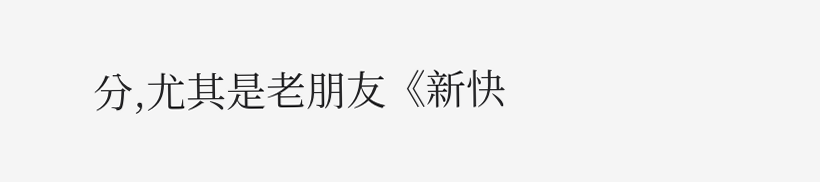分,尤其是老朋友《新快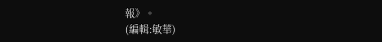報》。
(編輯:敏華)